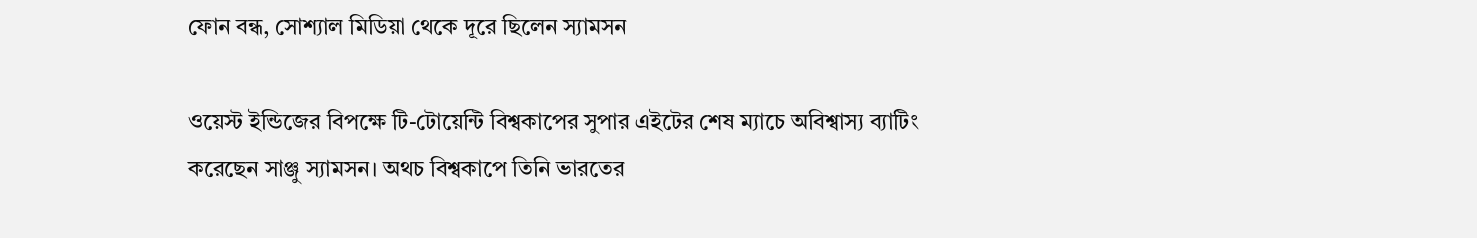ফোন বন্ধ, সোশ্যাল মিডিয়া থেকে দূরে ছিলেন স্যামসন

ওয়েস্ট ইন্ডিজের বিপক্ষে টি-টোয়েন্টি বিশ্বকাপের সুপার এইটের শেষ ম্যাচে অবিশ্বাস্য ব্যাটিং করেছেন সাঞ্জু স্যামসন। অথচ বিশ্বকাপে তিনি ভারতের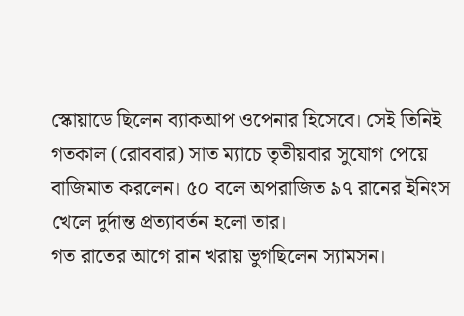স্কোয়াডে ছিলেন ব্যাকআপ ওপেনার হিসেবে। সেই তিনিই গতকাল (রোববার) সাত ম্যাচে তৃতীয়বার সুযোগ পেয়ে বাজিমাত করলেন। ৫০ বলে অপরাজিত ৯৭ রানের ইনিংস খেলে দুর্দান্ত প্রত্যাবর্তন হলো তার।
গত রাতের আগে রান খরায় ভুগছিলেন স্যামসন।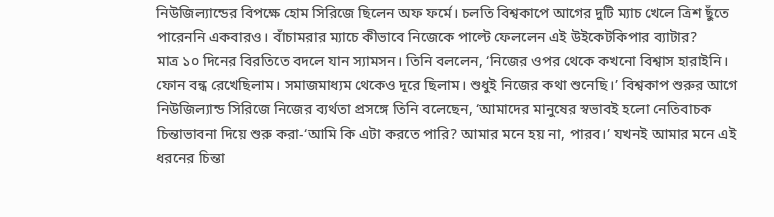নিউজিল্যান্ডের বিপক্ষে হোম সিরিজে ছিলেন অফ ফর্মে। চলতি বিশ্বকাপে আগের দুটি ম্যাচ খেলে ত্রিশ ছুঁতে পারেননি একবারও। বাঁচামরার ম্যাচে কীভাবে নিজেকে পাল্টে ফেললেন এই উইকেটকিপার ব্যাটার?
মাত্র ১০ দিনের বিরতিতে বদলে যান স্যামসন। তিনি বললেন, ‘নিজের ওপর থেকে কখনো বিশ্বাস হারাইনি। ফোন বন্ধ রেখেছিলাম। সমাজমাধ্যম থেকেও দূরে ছিলাম। শুধুই নিজের কথা শুনেছি।’ বিশ্বকাপ শুরুর আগে নিউজিল্যান্ড সিরিজে নিজের ব্যর্থতা প্রসঙ্গে তিনি বলেছেন, ‘আমাদের মানুষের স্বভাবই হলো নেতিবাচক চিন্তাভাবনা দিয়ে শুরু করা-‘আমি কি এটা করতে পারি? আমার মনে হয় না, পারব।’ যখনই আমার মনে এই ধরনের চিন্তা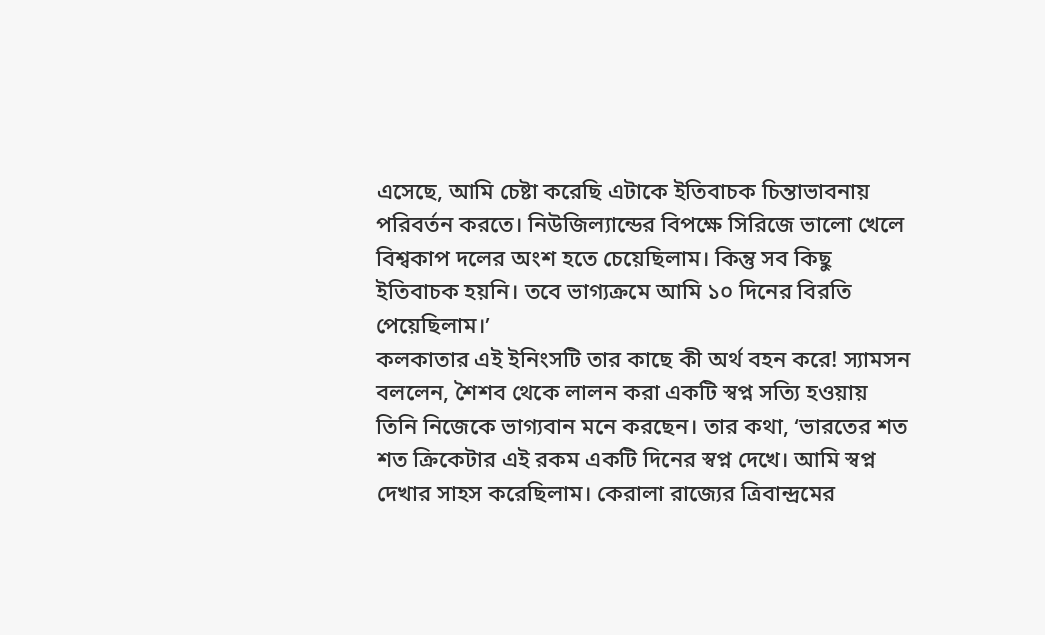এসেছে, আমি চেষ্টা করেছি এটাকে ইতিবাচক চিন্তাভাবনায় পরিবর্তন করতে। নিউজিল্যান্ডের বিপক্ষে সিরিজে ভালো খেলে বিশ্বকাপ দলের অংশ হতে চেয়েছিলাম। কিন্তু সব কিছু ইতিবাচক হয়নি। তবে ভাগ্যক্রমে আমি ১০ দিনের বিরতি পেয়েছিলাম।’
কলকাতার এই ইনিংসটি তার কাছে কী অর্থ বহন করে! স্যামসন বললেন, শৈশব থেকে লালন করা একটি স্বপ্ন সত্যি হওয়ায় তিনি নিজেকে ভাগ্যবান মনে করছেন। তার কথা, ‘ভারতের শত শত ক্রিকেটার এই রকম একটি দিনের স্বপ্ন দেখে। আমি স্বপ্ন দেখার সাহস করেছিলাম। কেরালা রাজ্যের ত্রিবান্দ্রমের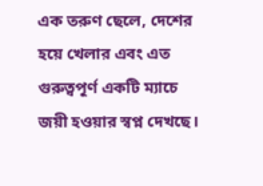এক তরুণ ছেলে, দেশের হয়ে খেলার এবং এত গুরুত্বপূর্ণ একটি ম্যাচে জয়ী হওয়ার স্বপ্ন দেখছে।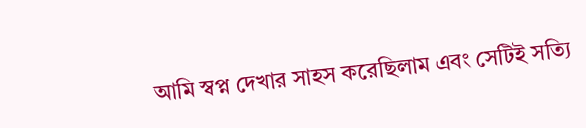আমি স্বপ্ন দেখার সাহস করেছিলাম এবং সেটিই সত্যি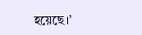হয়েছে।’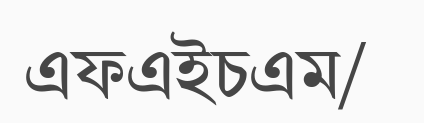এফএইচএম/